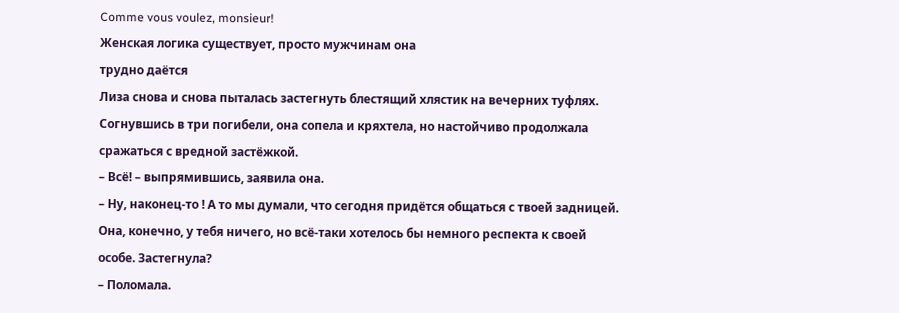Comme vous voulez, monsieur!
Женская логика существует, просто мужчинам она
трудно даётся
Лиза снова и снова пыталась застегнуть блестящий хлястик на вечерних туфлях. Согнувшись в три погибели, она сопела и кряхтела, но настойчиво продолжала сражаться с вредной застёжкой.
– Всё! – выпрямившись, заявила она.
– Ну, наконец-то ! А то мы думали, что сегодня придётся общаться с твоей задницей. Она, конечно, у тебя ничего, но всё-таки хотелось бы немного респекта к своей особе. Застегнула?
– Поломала.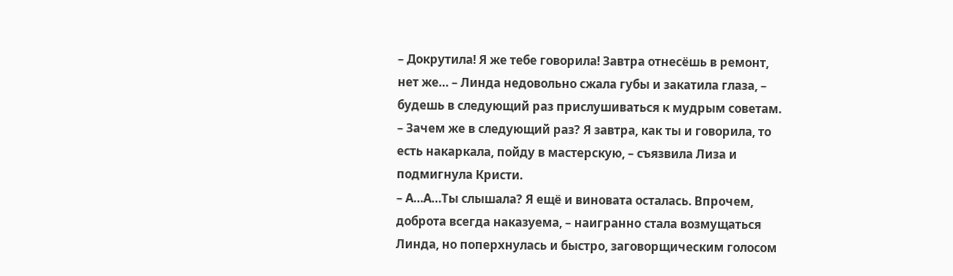– Докрутила! Я же тебе говорила! Завтра отнесёшь в ремонт, нет же… – Линда недовольно сжала губы и закатила глаза, – будешь в следующий раз прислушиваться к мудрым советам.
– Зачем же в следующий раз? Я завтра, как ты и говорила, то есть накаркала, пойду в мастерскую, – съязвила Лиза и подмигнула Кристи.
– А…А…Ты слышала? Я ещё и виновата осталась. Впрочем, доброта всегда наказуема, – наигранно стала возмущаться Линда, но поперхнулась и быстро, заговорщическим голосом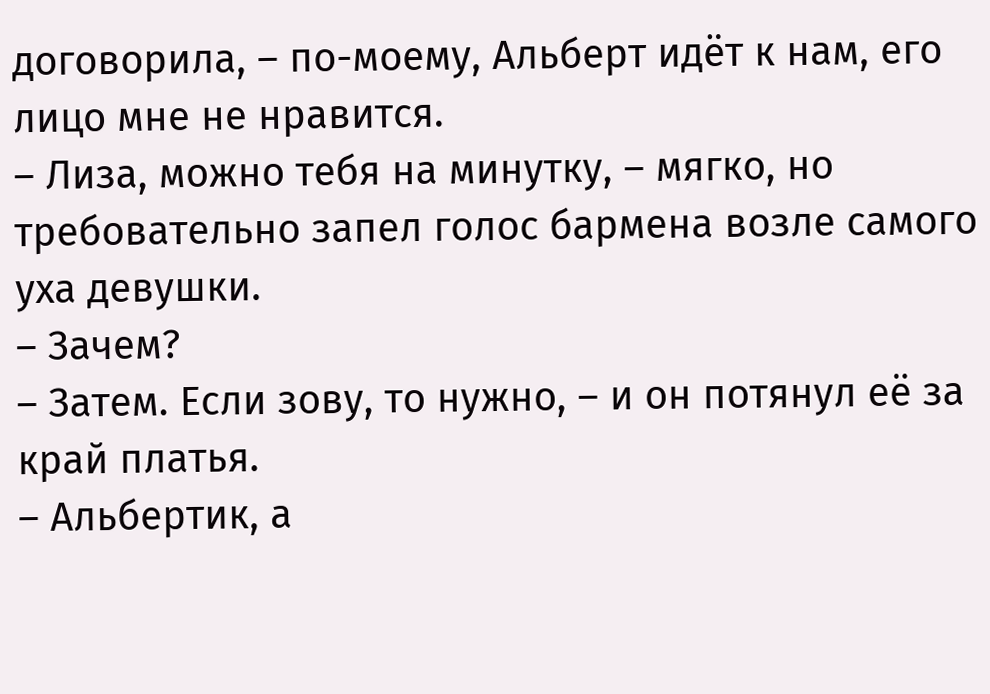договорила, – по-моему, Альберт идёт к нам, его лицо мне не нравится.
– Лиза, можно тебя на минутку, – мягко, но требовательно запел голос бармена возле самого уха девушки.
– Зачем?
– Затем. Если зову, то нужно, – и он потянул её за край платья.
– Альбертик, а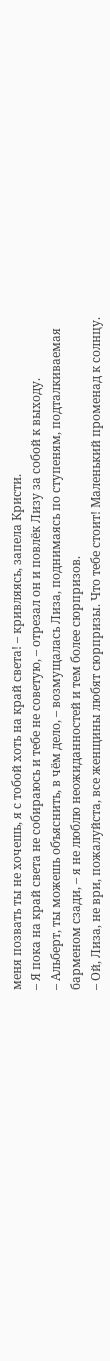меня позвать ты не хочешь, я с тобой хоть на край света! – кривляясь, запела Кристи.
– Я пока на край света не собираюсь и тебе не советую, – отрезал он и повлёк Лизу за собой к выходу.
– Альберт, ты можешь объяснить, в чём дело, – возмущалась Лиза, поднимаясь по ступеням, подталкиваемая барменом сзади, – я не люблю неожиданностей и тем более сюрпризов.
– Ой, Лиза, не ври, пожалуйста, все женщины любят сюрпризы. Что тебе стоит! Маленький променад к солнцу.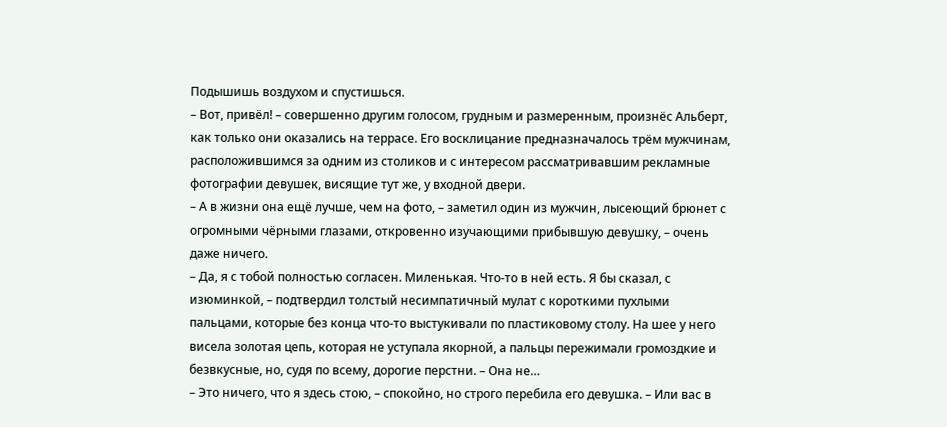Подышишь воздухом и спустишься.
– Вот, привёл! – совершенно другим голосом, грудным и размеренным, произнёс Альберт, как только они оказались на террасе. Его восклицание предназначалось трём мужчинам, расположившимся за одним из столиков и с интересом рассматривавшим рекламные фотографии девушек, висящие тут же, у входной двери.
– А в жизни она ещё лучше, чем на фото, – заметил один из мужчин, лысеющий брюнет с огромными чёрными глазами, откровенно изучающими прибывшую девушку, – очень даже ничего.
– Да, я с тобой полностью согласен. Миленькая. Что-то в ней есть. Я бы сказал, с изюминкой, – подтвердил толстый несимпатичный мулат с короткими пухлыми пальцами, которые без конца что-то выстукивали по пластиковому столу. На шее у него висела золотая цепь, которая не уступала якорной, а пальцы пережимали громоздкие и безвкусные, но, судя по всему, дорогие перстни. – Она не…
– Это ничего, что я здесь стою, – спокойно, но строго перебила его девушка. – Или вас в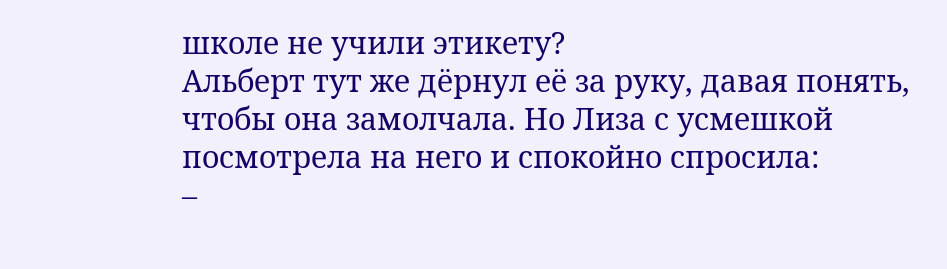школе не учили этикету?
Альберт тут же дёрнул её за руку, давая понять, чтобы она замолчала. Но Лиза с усмешкой посмотрела на него и спокойно спросила:
–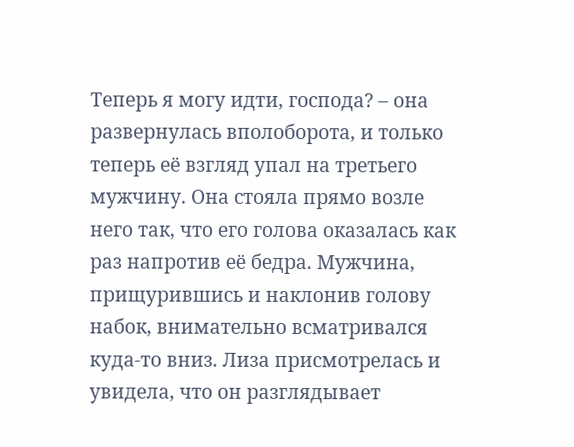Теперь я могу идти, господа? – она развернулась вполоборота, и только теперь её взгляд упал на третьего мужчину. Она стояла прямо возле него так, что его голова оказалась как раз напротив её бедра. Мужчина, прищурившись и наклонив голову набок, внимательно всматривался куда-то вниз. Лиза присмотрелась и увидела, что он разглядывает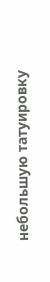небольшую татуировку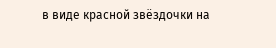в виде красной звёздочки на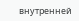внутренней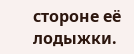стороне её лодыжки.